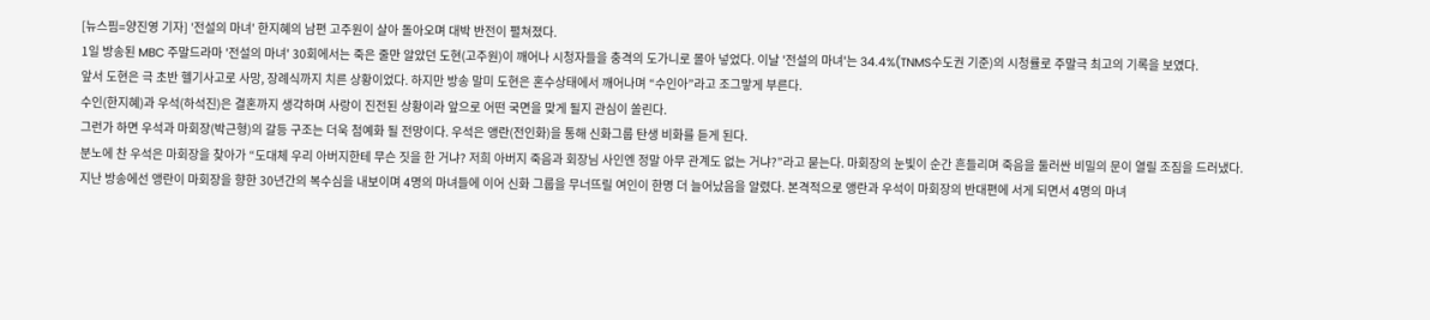[뉴스핌=양진영 기자] '전설의 마녀' 한지혜의 남편 고주원이 살아 돌아오며 대박 반전이 펼쳐졌다.
1일 방송된 MBC 주말드라마 '전설의 마녀' 30회에서는 죽은 줄만 알았던 도현(고주원)이 깨어나 시청자들을 충격의 도가니로 몰아 넣었다. 이날 '전설의 마녀'는 34.4%(TNMS수도권 기준)의 시청률로 주말극 최고의 기록을 보였다.
앞서 도현은 극 초반 헬기사고로 사망, 장례식까지 치른 상황이었다. 하지만 방송 말미 도현은 혼수상태에서 깨어나며 “수인아”라고 조그맣게 부른다.
수인(한지혜)과 우석(하석진)은 결혼까지 생각하며 사랑이 진전된 상황이라 앞으로 어떤 국면을 맞게 될지 관심이 쏠린다.
그런가 하면 우석과 마회장(박근형)의 갈등 구조는 더욱 첨예화 될 전망이다. 우석은 앵란(전인화)을 통해 신화그룹 탄생 비화를 듣게 된다.
분노에 찬 우석은 마회장을 찾아가 “도대체 우리 아버지한테 무슨 짓을 한 거냐? 저희 아버지 죽음과 회장님 사인엔 정말 아무 관계도 없는 거냐?”라고 묻는다. 마회장의 눈빛이 순간 흔들리며 죽음을 둘러싼 비밀의 문이 열릴 조짐을 드러냈다.
지난 방송에선 앵란이 마회장을 향한 30년간의 복수심을 내보이며 4명의 마녀들에 이어 신화 그룹을 무너뜨릴 여인이 한명 더 늘어났음을 알렸다. 본격적으로 앵란과 우석이 마회장의 반대편에 서게 되면서 4명의 마녀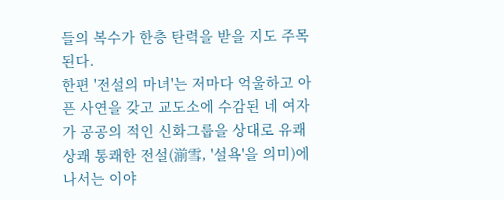들의 복수가 한층 탄력을 받을 지도 주목된다.
한편 '전설의 마녀'는 저마다 억울하고 아픈 사연을 갖고 교도소에 수감된 네 여자가 공공의 적인 신화그룹을 상대로 유쾌 상쾌 통쾌한 전설(湔雪, '설욕'을 의미)에 나서는 이야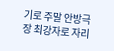기로 주말 안방극장 최강자로 자리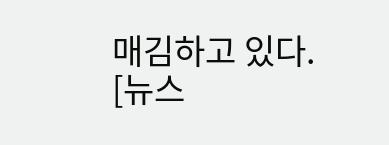매김하고 있다.
[뉴스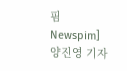핌 Newspim] 양진영 기자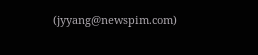(jyyang@newspim.com)